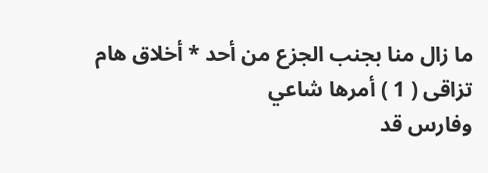ما زال منا بجنب الجزع من أحد * أخلاق هام تزاقى ( 1 ) أمرها شاعي
وفارس قد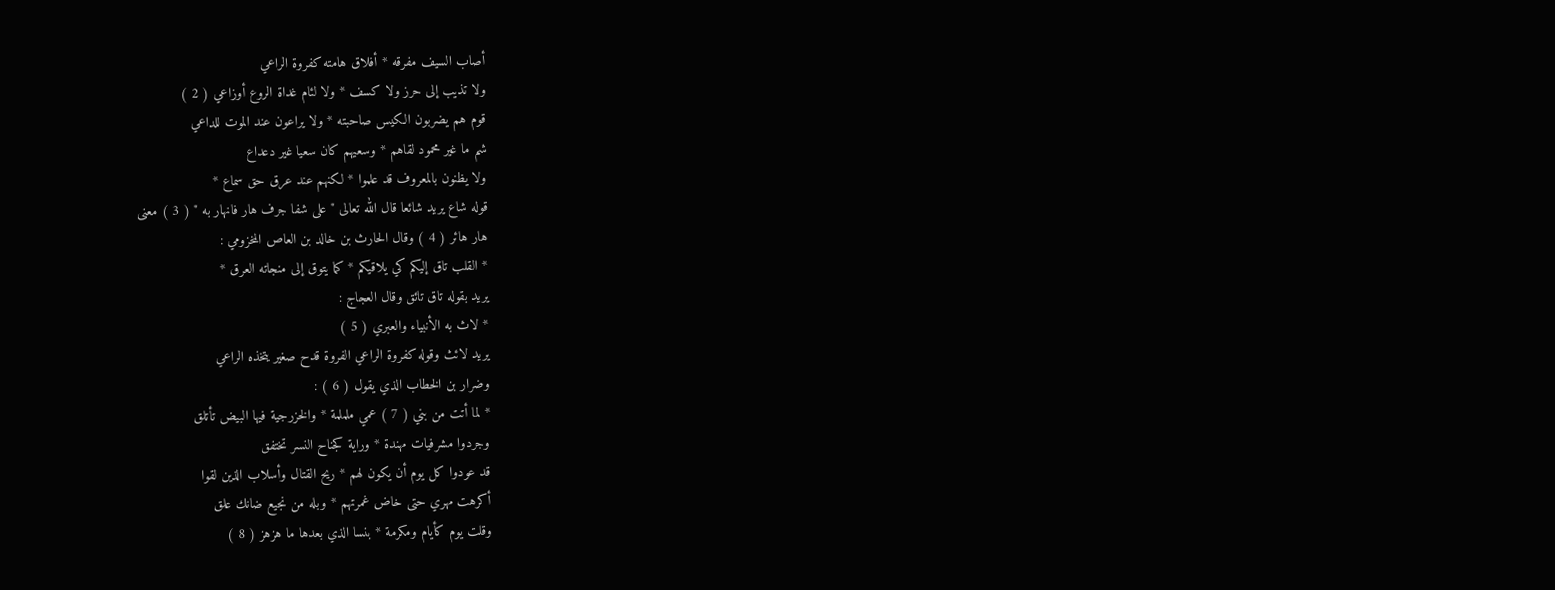أصاب السيف مفرقه * أفلاق هامته كفروة الراعي
ولا تذيب إلى حرز ولا كسف * ولا لئام غداة الروع أوزاعي ( 2 )
قوم هم يضربون الكيس صاحبته * ولا يراعون عند الموت للداعي
شم ما غير محمود لقاهم * وسعيهم كان سعيا غير دعداع
ولا يظنون بالمعروف قد علموا * لكنهم عند عرق حق سماع *
قوله شاع يريد شائعا قال الله تعالى " على شفا جرف هار فانهار به " ( 3 ) معنى
هار هائر ( 4 ) وقال الحارث بن خالد بن العاص المخزومي :
* القلب تاق إليكم كي يلاقيكم * كما يتوق إلى منجاته العرق *
يريد بقوله تاق تائق وقال العجاج :
* لاث به الأنبياء والعبري ( 5 )
يريد لائث وقوله كفروة الراعي الفروة قدح صغير يتخذه الراعي
وضرار بن الخطاب الذي يقول ( 6 ) :
* لما أتت من بني ( 7 ) عمي ململمة * والخزرجية فيها البيض تأتلق
وجردوا مشرفيات مهندة * وراية كجناح النسر تختفق
قد عودوا كل يوم أن يكون لهم * ريح القتال وأسلاب الذين لقوا
أكرهت مهري حتى خاض غمرتهم * وبله من نجيع ضانك علق
وقلت يوم كأيام ومكرمة * بنسا الذي بعدها ما هزهز ( 8 )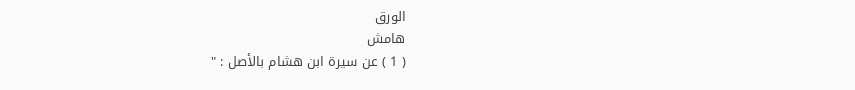الورق
هامش
( 1 ) عن سيرة ابن هشام بالأصل : "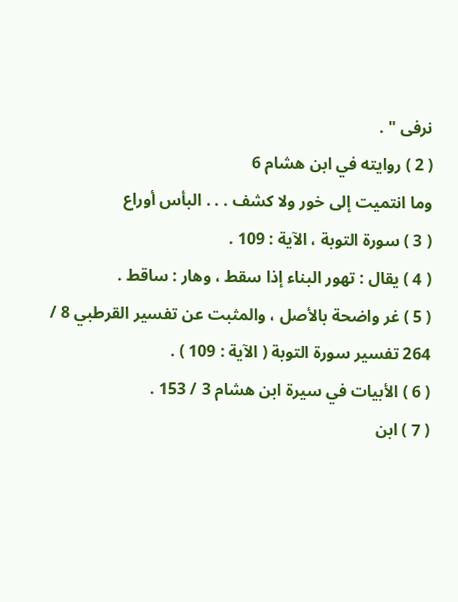نرفى " .
( 2 ) روايته في ابن هشام 6
وما انتميت إلى خور ولا كشف . . . البأس أوراع
( 3 ) سورة التوبة ، الآية : 109 .
( 4 ) يقال : تهور البناء إذا سقط ، وهار : ساقط .
( 5 ) غر واضحة بالأصل ، والمثبت عن تفسير القرطبي 8 / 264 تفسير سورة التوبة ( الآية : 109 ) .
( 6 ) الأبيات في سيرة ابن هشام 3 / 153 .
( 7 ) ابن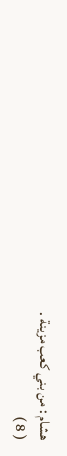هشام : من بني كعب مزينة .
( 8 )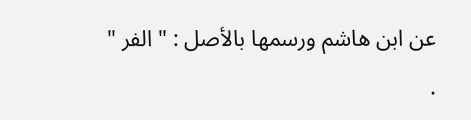عن ابن هاشم ورسمها بالأصل : " الفر " .